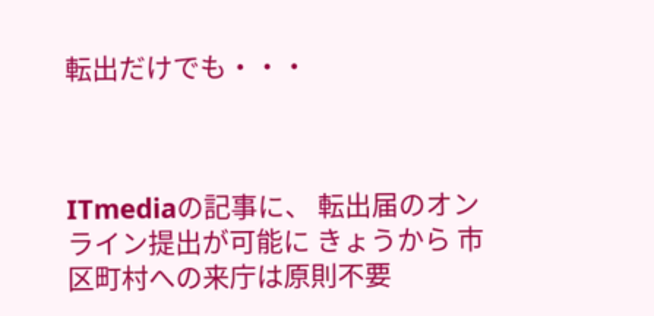転出だけでも・・・



ITmediaの記事に、 転出届のオンライン提出が可能に きょうから 市区町村への来庁は原則不要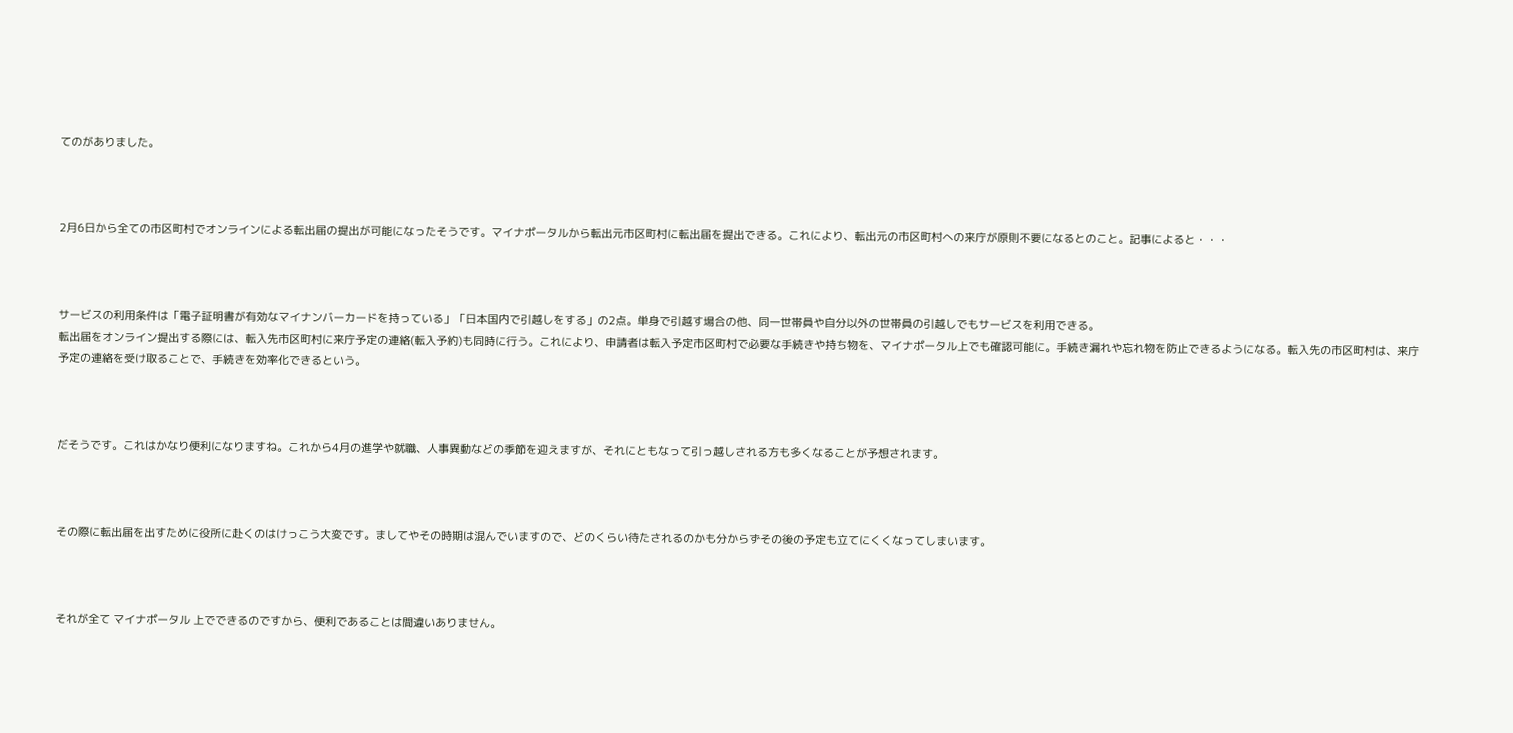てのがありました。



2月6日から全ての市区町村でオンラインによる転出届の提出が可能になったそうです。マイナポータルから転出元市区町村に転出届を提出できる。これにより、転出元の市区町村への来庁が原則不要になるとのこと。記事によると・・・



サービスの利用条件は「電子証明書が有効なマイナンバーカードを持っている」「日本国内で引越しをする」の2点。単身で引越す場合の他、同一世帯員や自分以外の世帯員の引越しでもサービスを利用できる。
転出届をオンライン提出する際には、転入先市区町村に来庁予定の連絡(転入予約)も同時に行う。これにより、申請者は転入予定市区町村で必要な手続きや持ち物を、マイナポータル上でも確認可能に。手続き漏れや忘れ物を防止できるようになる。転入先の市区町村は、来庁予定の連絡を受け取ることで、手続きを効率化できるという。



だそうです。これはかなり便利になりますね。これから4月の進学や就職、人事異動などの季節を迎えますが、それにともなって引っ越しされる方も多くなることが予想されます。



その際に転出届を出すために役所に赴くのはけっこう大変です。ましてやその時期は混んでいますので、どのくらい待たされるのかも分からずその後の予定も立てにくくなってしまいます。



それが全て マイナポータル 上でできるのですから、便利であることは間違いありません。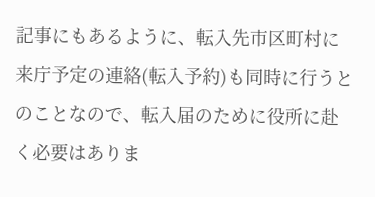記事にもあるように、転入先市区町村に来庁予定の連絡(転入予約)も同時に行うとのことなので、転入届のために役所に赴く必要はありま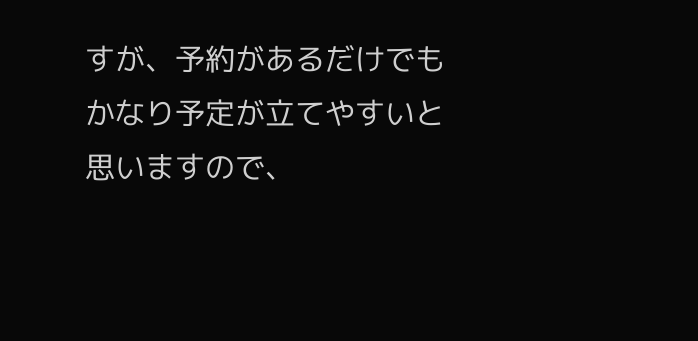すが、予約があるだけでもかなり予定が立てやすいと思いますので、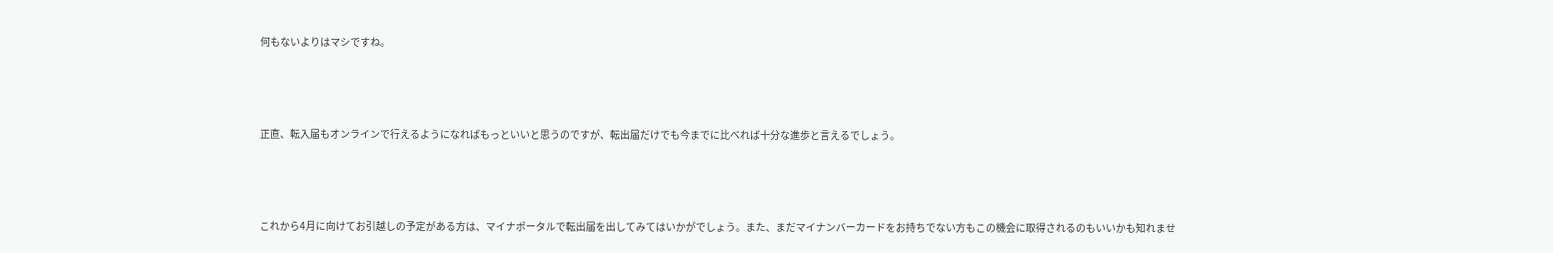何もないよりはマシですね。



正直、転入届もオンラインで行えるようになればもっといいと思うのですが、転出届だけでも今までに比べれば十分な進歩と言えるでしょう。



これから4月に向けてお引越しの予定がある方は、マイナポータルで転出届を出してみてはいかがでしょう。また、まだマイナンバーカードをお持ちでない方もこの機会に取得されるのもいいかも知れませ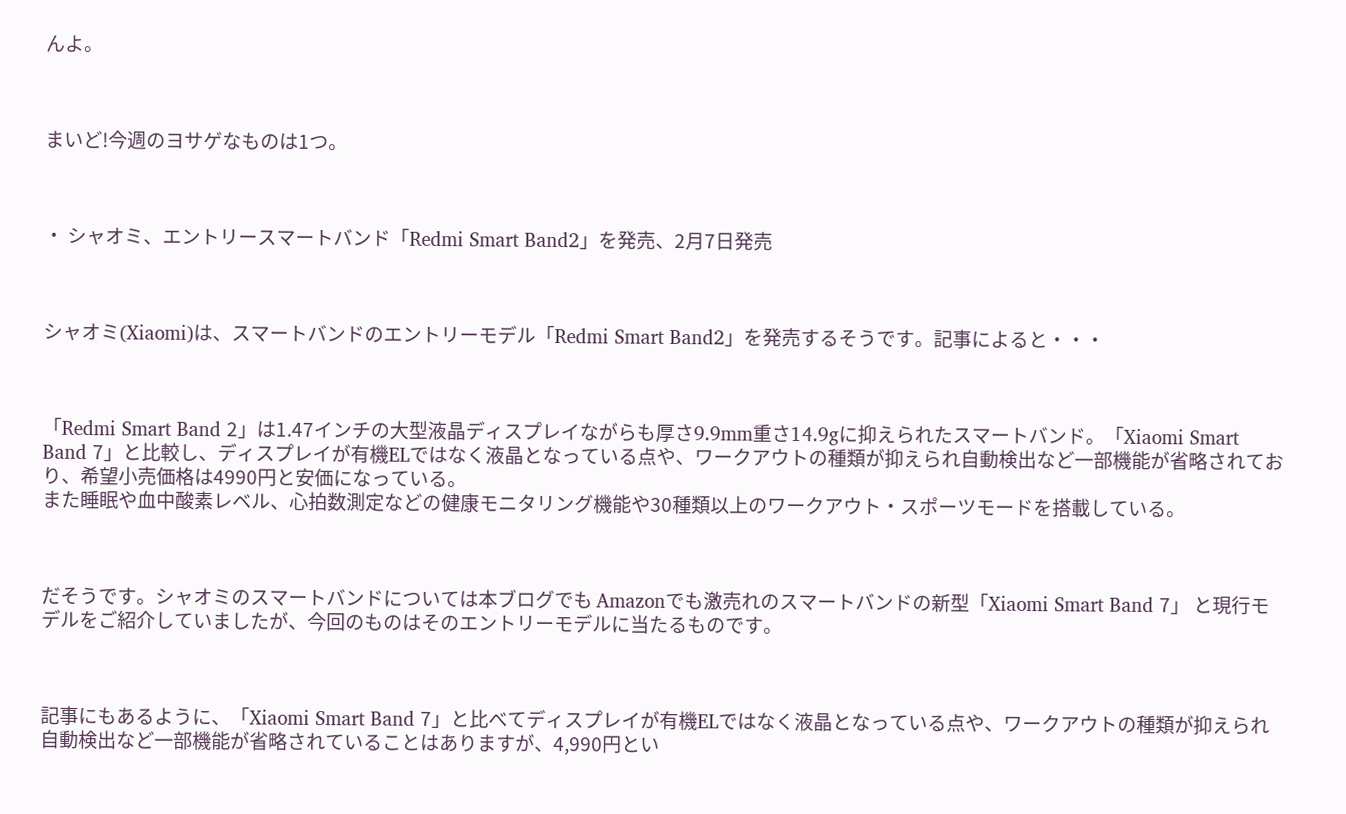んよ。



まいど!今週のヨサゲなものは1つ。



・ シャオミ、エントリースマートバンド「Redmi Smart Band2」を発売、2月7日発売



シャオミ(Xiaomi)は、スマートバンドのエントリーモデル「Redmi Smart Band2」を発売するそうです。記事によると・・・



「Redmi Smart Band 2」は1.47インチの大型液晶ディスプレイながらも厚さ9.9mm重さ14.9gに抑えられたスマートバンド。「Xiaomi Smart Band 7」と比較し、ディスプレイが有機ELではなく液晶となっている点や、ワークアウトの種類が抑えられ自動検出など一部機能が省略されており、希望小売価格は4990円と安価になっている。
また睡眠や血中酸素レベル、心拍数測定などの健康モニタリング機能や30種類以上のワークアウト・スポーツモードを搭載している。



だそうです。シャオミのスマートバンドについては本ブログでも Amazonでも激売れのスマートバンドの新型「Xiaomi Smart Band 7」 と現行モデルをご紹介していましたが、今回のものはそのエントリーモデルに当たるものです。



記事にもあるように、「Xiaomi Smart Band 7」と比べてディスプレイが有機ELではなく液晶となっている点や、ワークアウトの種類が抑えられ自動検出など一部機能が省略されていることはありますが、4,990円とい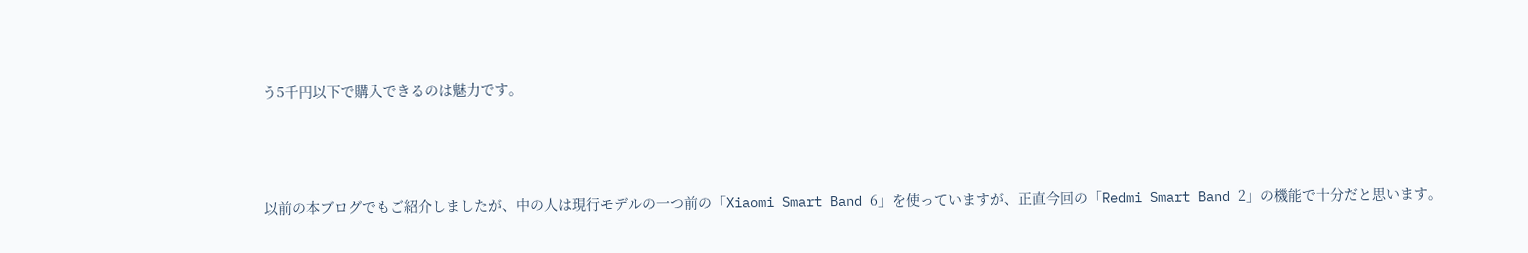う5千円以下で購入できるのは魅力です。



以前の本ブログでもご紹介しましたが、中の人は現行モデルの一つ前の「Xiaomi Smart Band 6」を使っていますが、正直今回の「Redmi Smart Band 2」の機能で十分だと思います。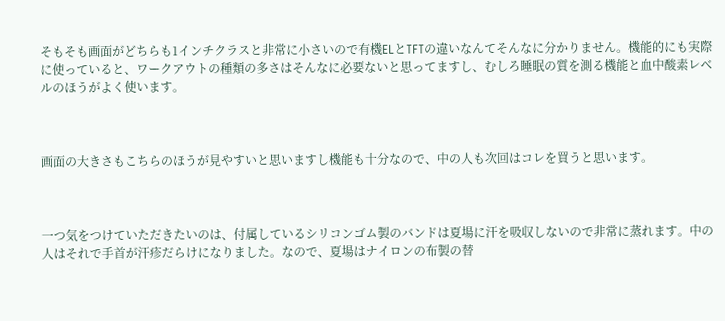そもそも画面がどちらも1インチクラスと非常に小さいので有機ELとTFTの違いなんてそんなに分かりません。機能的にも実際に使っていると、ワークアウトの種類の多さはそんなに必要ないと思ってますし、むしろ睡眠の質を測る機能と血中酸素レベルのほうがよく使います。



画面の大きさもこちらのほうが見やすいと思いますし機能も十分なので、中の人も次回はコレを買うと思います。



一つ気をつけていただきたいのは、付属しているシリコンゴム製のバンドは夏場に汗を吸収しないので非常に蒸れます。中の人はそれで手首が汗疹だらけになりました。なので、夏場はナイロンの布製の替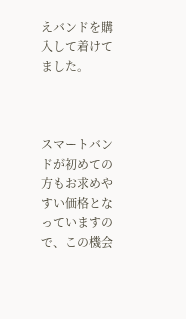えバンドを購入して着けてました。



スマートバンドが初めての方もお求めやすい価格となっていますので、この機会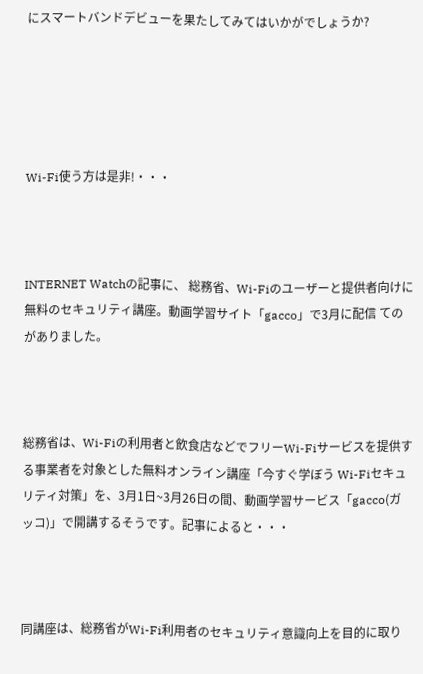にスマートバンドデビューを果たしてみてはいかがでしょうか?





Wi-Fi使う方は是非!・・・



INTERNET Watchの記事に、 総務省、Wi-Fiのユーザーと提供者向けに無料のセキュリティ講座。動画学習サイト「gacco」で3月に配信 てのがありました。



総務省は、Wi-Fiの利用者と飲食店などでフリーWi-Fiサービスを提供する事業者を対象とした無料オンライン講座「今すぐ学ぼう Wi-Fiセキュリティ対策」を、3月1日~3月26日の間、動画学習サービス「gacco(ガッコ)」で開講するそうです。記事によると・・・



同講座は、総務省がWi-Fi利用者のセキュリティ意識向上を目的に取り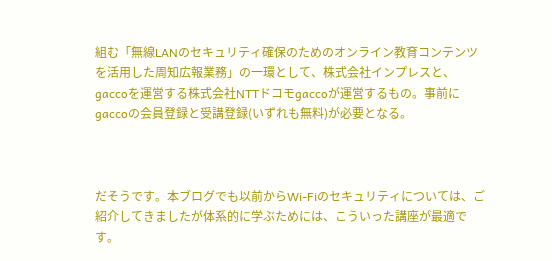組む「無線LANのセキュリティ確保のためのオンライン教育コンテンツを活用した周知広報業務」の一環として、株式会社インプレスと、gaccoを運営する株式会社NTTドコモgaccoが運営するもの。事前にgaccoの会員登録と受講登録(いずれも無料)が必要となる。



だそうです。本ブログでも以前からWi-Fiのセキュリティについては、ご紹介してきましたが体系的に学ぶためには、こういった講座が最適です。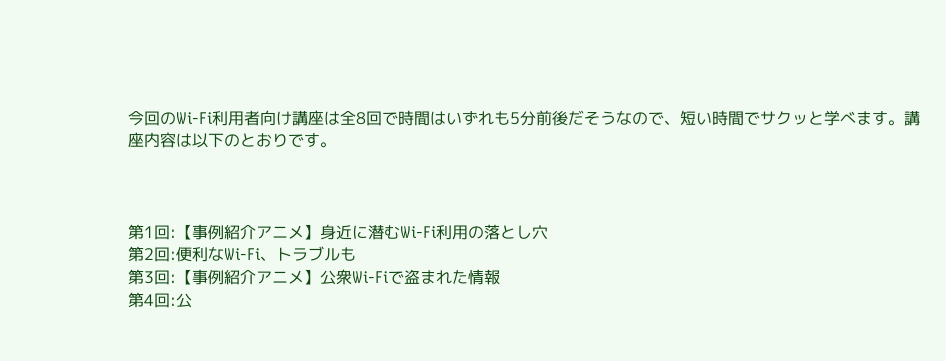今回のWi-Fi利用者向け講座は全8回で時間はいずれも5分前後だそうなので、短い時間でサクッと学べます。講座内容は以下のとおりです。



第1回:【事例紹介アニメ】身近に潜むWi-Fi利用の落とし穴
第2回:便利なWi-Fi、トラブルも
第3回:【事例紹介アニメ】公衆Wi-Fiで盗まれた情報
第4回:公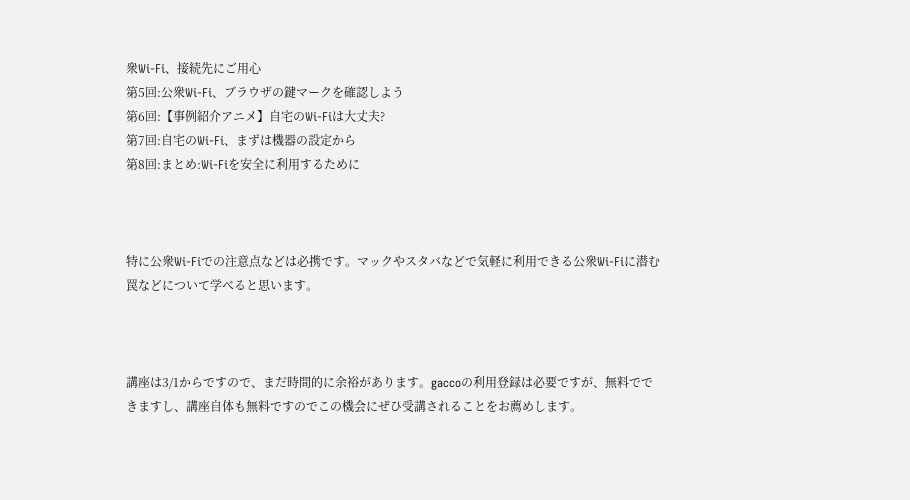衆Wi-Fi、接続先にご用心
第5回:公衆Wi-Fi、ブラウザの鍵マークを確認しよう
第6回:【事例紹介アニメ】自宅のWi-Fiは大丈夫?
第7回:自宅のWi-Fi、まずは機器の設定から
第8回:まとめ:Wi-Fiを安全に利用するために



特に公衆Wi-Fiでの注意点などは必携です。マックやスタバなどで気軽に利用できる公衆Wi-Fiに潜む罠などについて学べると思います。



講座は3/1からですので、まだ時間的に余裕があります。gaccoの利用登録は必要ですが、無料でできますし、講座自体も無料ですのでこの機会にぜひ受講されることをお薦めします。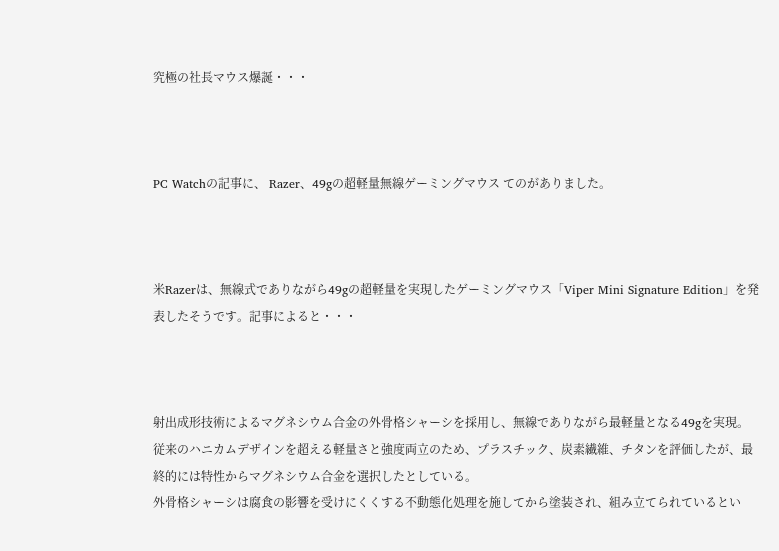究極の社長マウス爆誕・・・



PC Watchの記事に、 Razer、49gの超軽量無線ゲーミングマウス てのがありました。



米Razerは、無線式でありながら49gの超軽量を実現したゲーミングマウス「Viper Mini Signature Edition」を発表したそうです。記事によると・・・



射出成形技術によるマグネシウム合金の外骨格シャーシを採用し、無線でありながら最軽量となる49gを実現。従来のハニカムデザインを超える軽量さと強度両立のため、プラスチック、炭素繊維、チタンを評価したが、最終的には特性からマグネシウム合金を選択したとしている。
外骨格シャーシは腐食の影響を受けにくくする不動態化処理を施してから塗装され、組み立てられているとい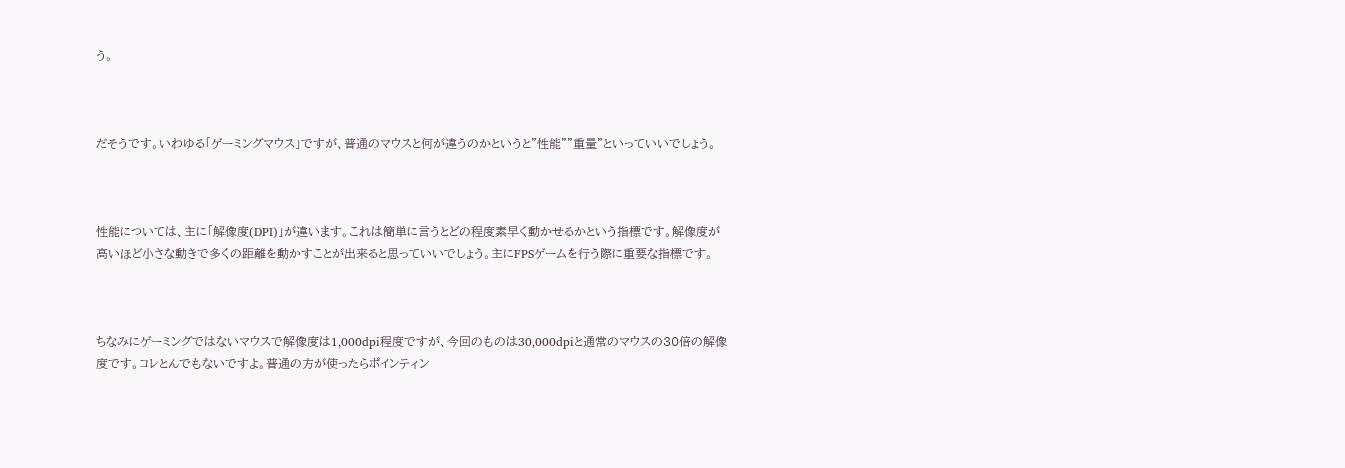う。



だそうです。いわゆる「ゲーミングマウス」ですが、普通のマウスと何が違うのかというと"性能""重量"といっていいでしょう。



性能については、主に「解像度(DPI)」が違います。これは簡単に言うとどの程度素早く動かせるかという指標です。解像度が高いほど小さな動きで多くの距離を動かすことが出来ると思っていいでしょう。主にFPSゲームを行う際に重要な指標です。



ちなみにゲーミングではないマウスで解像度は1,000dpi程度ですが、今回のものは30,000dpiと通常のマウスの30倍の解像度です。コレとんでもないですよ。普通の方が使ったらポインティン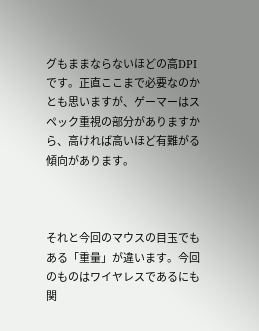グもままならないほどの高DPIです。正直ここまで必要なのかとも思いますが、ゲーマーはスペック重視の部分がありますから、高ければ高いほど有難がる傾向があります。



それと今回のマウスの目玉でもある「重量」が違います。今回のものはワイヤレスであるにも関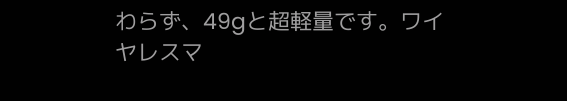わらず、49gと超軽量です。ワイヤレスマ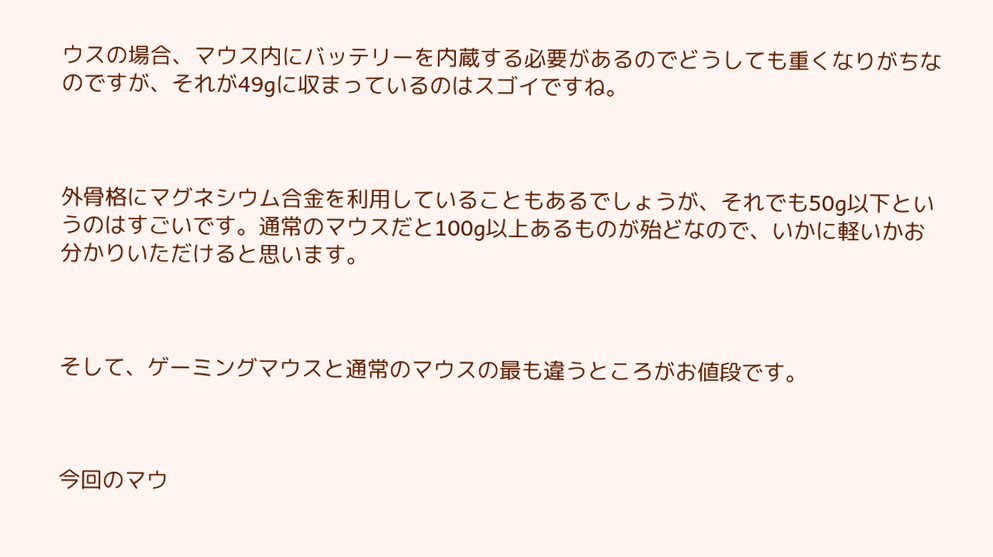ウスの場合、マウス内にバッテリーを内蔵する必要があるのでどうしても重くなりがちなのですが、それが49gに収まっているのはスゴイですね。



外骨格にマグネシウム合金を利用していることもあるでしょうが、それでも50g以下というのはすごいです。通常のマウスだと100g以上あるものが殆どなので、いかに軽いかお分かりいただけると思います。



そして、ゲーミングマウスと通常のマウスの最も違うところがお値段です。



今回のマウ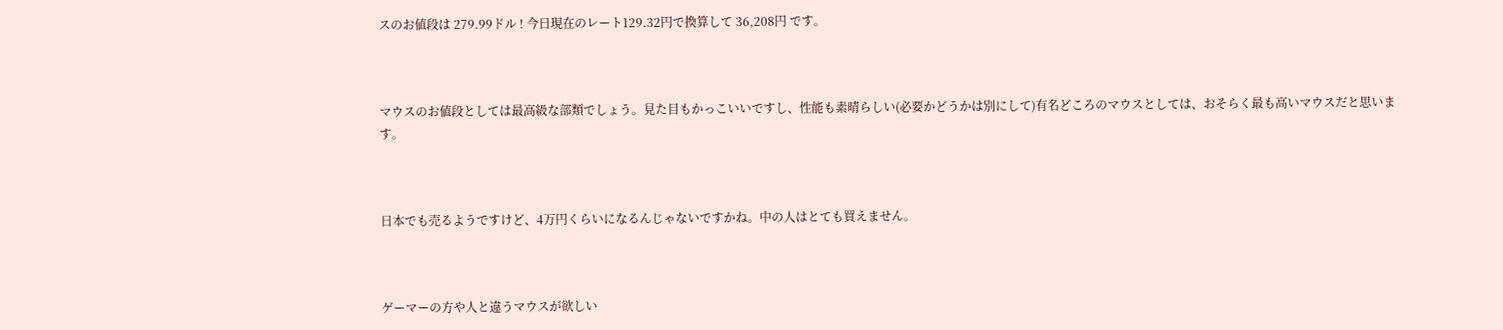スのお値段は 279.99ドル ! 今日現在のレート129.32円で換算して 36,208円 です。



マウスのお値段としては最高級な部類でしょう。見た目もかっこいいですし、性能も素晴らしい(必要かどうかは別にして)有名どころのマウスとしては、おそらく最も高いマウスだと思います。



日本でも売るようですけど、4万円くらいになるんじゃないですかね。中の人はとても買えません。



ゲーマーの方や人と違うマウスが欲しい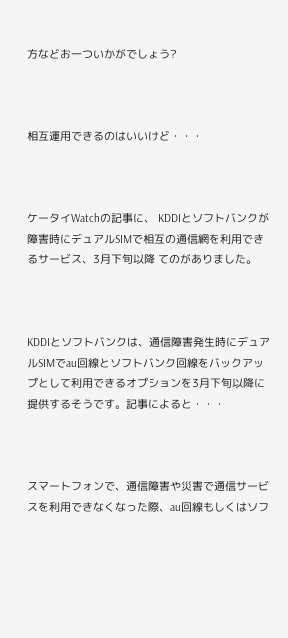方などお一ついかがでしょう?



相互運用できるのはいいけど・・・



ケータイWatchの記事に、 KDDIとソフトバンクが障害時にデュアルSIMで相互の通信網を利用できるサービス、3月下旬以降 てのがありました。



KDDIとソフトバンクは、通信障害発生時にデュアルSIMでau回線とソフトバンク回線をバックアップとして利用できるオプションを3月下旬以降に提供するそうです。記事によると・・・



スマートフォンで、通信障害や災害で通信サービスを利用できなくなった際、au回線もしくはソフ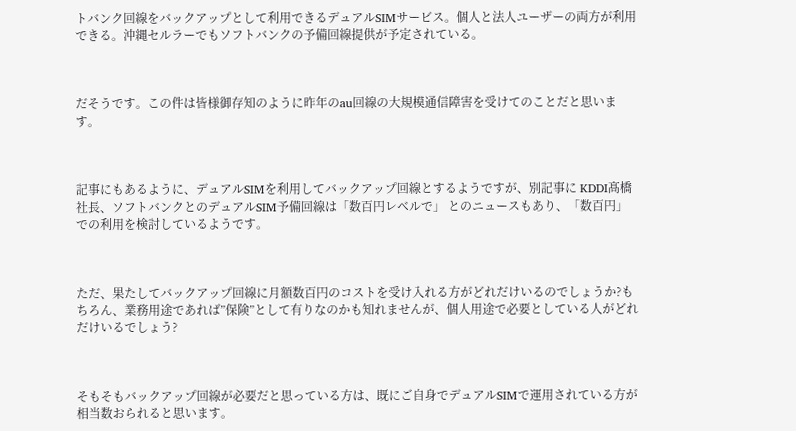トバンク回線をバックアップとして利用できるデュアルSIMサービス。個人と法人ユーザーの両方が利用できる。沖縄セルラーでもソフトバンクの予備回線提供が予定されている。



だそうです。この件は皆様御存知のように昨年のau回線の大規模通信障害を受けてのことだと思います。



記事にもあるように、デュアルSIMを利用してバックアップ回線とするようですが、別記事に KDDI髙橋社長、ソフトバンクとのデュアルSIM予備回線は「数百円レベルで」 とのニュースもあり、「数百円」での利用を検討しているようです。



ただ、果たしてバックアップ回線に月額数百円のコストを受け入れる方がどれだけいるのでしょうか?もちろん、業務用途であれば”保険”として有りなのかも知れませんが、個人用途で必要としている人がどれだけいるでしょう?



そもそもバックアップ回線が必要だと思っている方は、既にご自身でデュアルSIMで運用されている方が相当数おられると思います。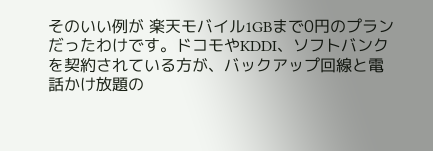そのいい例が 楽天モバイル1GBまで0円のプランだったわけです。ドコモやKDDI、ソフトバンクを契約されている方が、バックアップ回線と電話かけ放題の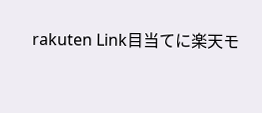rakuten Link目当てに楽天モ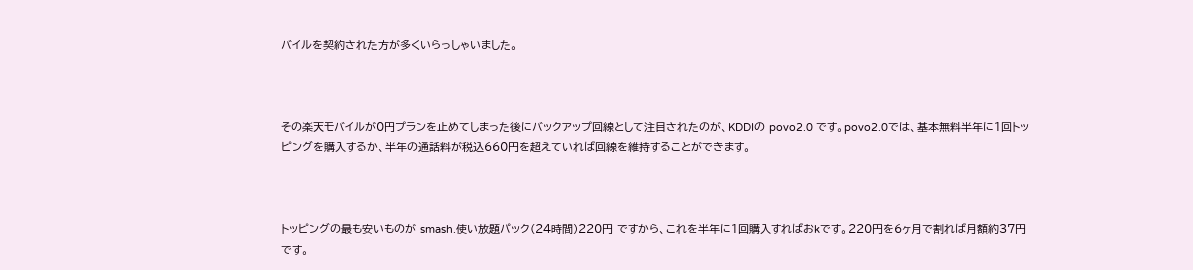バイルを契約された方が多くいらっしゃいました。



その楽天モバイルが0円プランを止めてしまった後にバックアップ回線として注目されたのが、KDDIの povo2.0 です。povo2.0では、基本無料半年に1回トッピングを購入するか、半年の通話料が税込660円を超えていれば回線を維持することができます。



トッピングの最も安いものが smash.使い放題パック(24時間)220円 ですから、これを半年に1回購入すればおkです。220円を6ヶ月で割れば月額約37円です。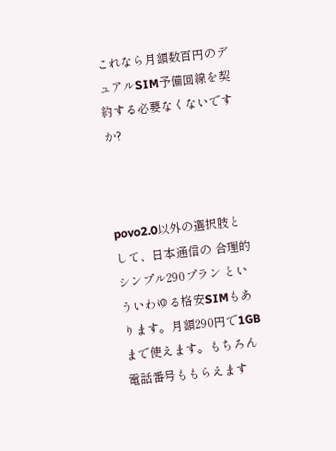これなら月額数百円のデュアルSIM予備回線を契約する必要なくないですか?



povo2.0以外の選択肢として、日本通信の 合理的シンプル290プラン といういわゆる格安SIMもあります。月額290円で1GBまで使えます。もちろん電話番号ももらえます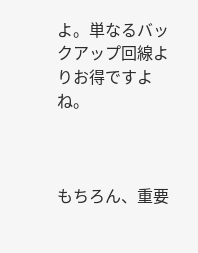よ。単なるバックアップ回線よりお得ですよね。



もちろん、重要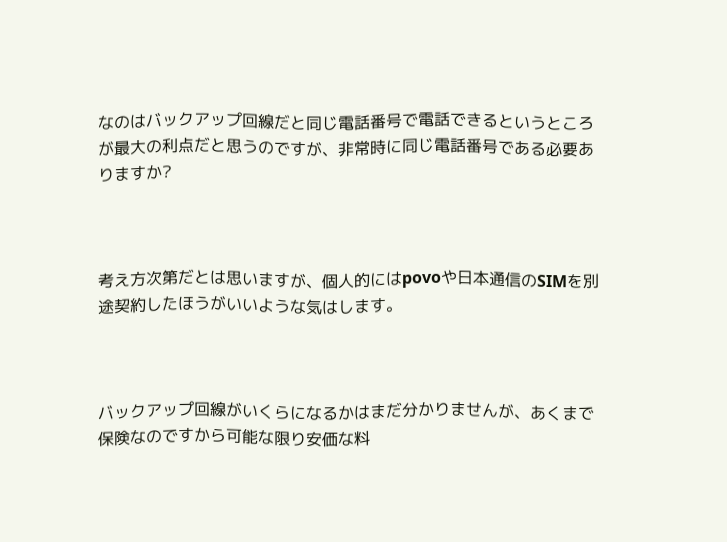なのはバックアップ回線だと同じ電話番号で電話できるというところが最大の利点だと思うのですが、非常時に同じ電話番号である必要ありますか?



考え方次第だとは思いますが、個人的にはpovoや日本通信のSIMを別途契約したほうがいいような気はします。



バックアップ回線がいくらになるかはまだ分かりませんが、あくまで保険なのですから可能な限り安価な料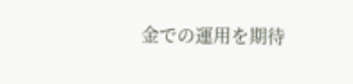金での運用を期待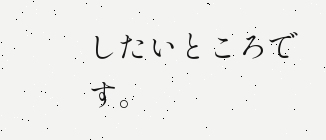したいところです。